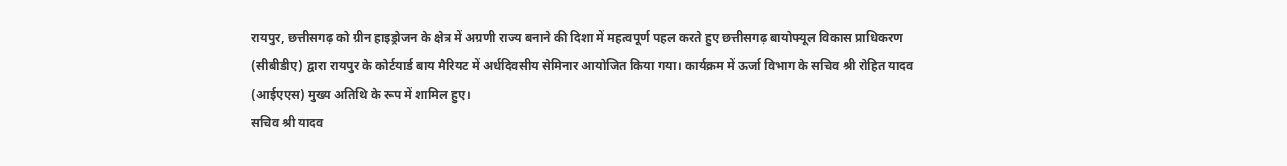रायपुर, छत्तीसगढ़ को ग्रीन हाइड्रोजन के क्षेत्र में अग्रणी राज्य बनाने की दिशा में महत्वपूर्ण पहल करते हुए छत्तीसगढ़ बायोफ्यूल विकास प्राधिकरण (सीबीडीए) द्वारा रायपुर के कोर्टयार्ड बाय मैरियट में अर्धदिवसीय सेमिनार आयोजित किया गया। कार्यक्रम में ऊर्जा विभाग के सचिव श्री रोहित यादव (आईएएस) मुख्य अतिथि के रूप में शामिल हुए।
सचिव श्री यादव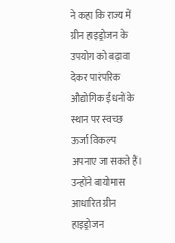ने कहा कि राज्य में ग्रीन हाइड्रोजन के उपयोग को बढ़ावा देकर पारंपरिक औद्योगिक ईंधनों के स्थान पर स्वच्छ ऊर्जा विकल्प अपनाए जा सकते हैं। उन्होंने बायोमास आधारित ग्रीन हाइड्रोजन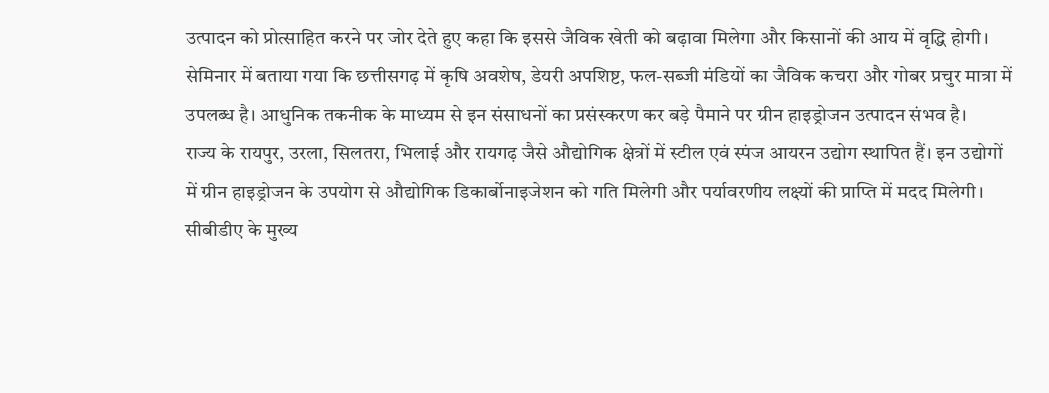उत्पादन को प्रोत्साहित करने पर जोर देते हुए कहा कि इससे जैविक खेती को बढ़ावा मिलेगा और किसानों की आय में वृद्धि होगी।
सेमिनार में बताया गया कि छत्तीसगढ़ में कृषि अवशेष, डेयरी अपशिष्ट, फल-सब्जी मंडियों का जैविक कचरा और गोबर प्रचुर मात्रा में उपलब्ध है। आधुनिक तकनीक के माध्यम से इन संसाधनों का प्रसंस्करण कर बड़े पैमाने पर ग्रीन हाइड्रोजन उत्पादन संभव है।
राज्य के रायपुर, उरला, सिलतरा, भिलाई और रायगढ़ जैसे औद्योगिक क्षेत्रों में स्टील एवं स्पंज आयरन उद्योग स्थापित हैं। इन उद्योगों में ग्रीन हाइड्रोजन के उपयोग से औद्योगिक डिकार्बोनाइजेशन को गति मिलेगी और पर्यावरणीय लक्ष्यों की प्राप्ति में मदद मिलेगी।
सीबीडीए के मुख्य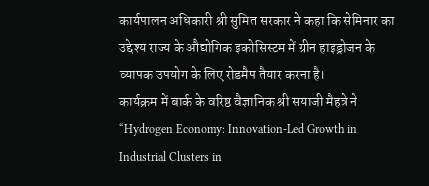कार्यपालन अधिकारी श्री सुमित सरकार ने कहा कि सेमिनार का उद्देश्य राज्य के औद्योगिक इकोसिस्टम में ग्रीन हाइड्रोजन के व्यापक उपयोग के लिए रोडमैप तैयार करना है।
कार्यक्रम में बार्क के वरिष्ठ वैज्ञानिक श्री सयाजी मैहत्रे ने “Hydrogen Economy: Innovation-Led Growth in Industrial Clusters in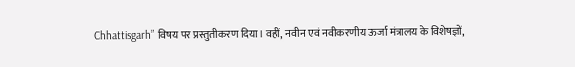Chhattisgarh” विषय पर प्रस्तुतीकरण दिया। वहीं, नवीन एवं नवीकरणीय ऊर्जा मंत्रालय के विशेषज्ञों,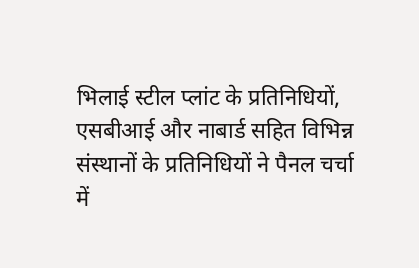भिलाई स्टील प्लांट के प्रतिनिधियों, एसबीआई और नाबार्ड सहित विभिन्न संस्थानों के प्रतिनिधियों ने पैनल चर्चा में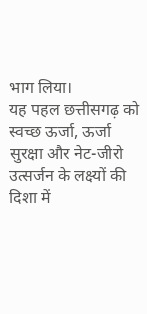भाग लिया।
यह पहल छत्तीसगढ़ को स्वच्छ ऊर्जा, ऊर्जा सुरक्षा और नेट-जीरो उत्सर्जन के लक्ष्यों की दिशा में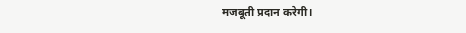मजबूती प्रदान करेगी।